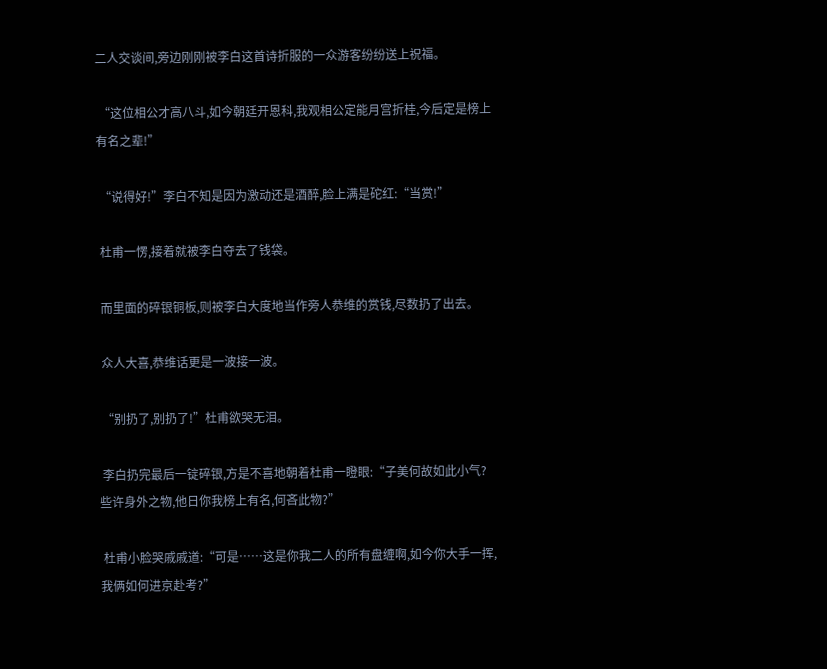二人交谈间,旁边刚刚被李白这首诗折服的一众游客纷纷送上祝福。

 “这位相公才高八斗,如今朝廷开恩科,我观相公定能月宫折桂,今后定是榜上有名之辈!”

 “说得好!”李白不知是因为激动还是酒醉,脸上满是砣红:“当赏!”

 杜甫一愣,接着就被李白夺去了钱袋。

 而里面的碎银铜板,则被李白大度地当作旁人恭维的赏钱,尽数扔了出去。

 众人大喜,恭维话更是一波接一波。

 “别扔了,别扔了!”杜甫欲哭无泪。

 李白扔完最后一锭碎银,方是不喜地朝着杜甫一瞪眼:“子美何故如此小气?些许身外之物,他日你我榜上有名,何吝此物?”

 杜甫小脸哭戚戚道:“可是……这是你我二人的所有盘缠啊,如今你大手一挥,我俩如何进京赴考?”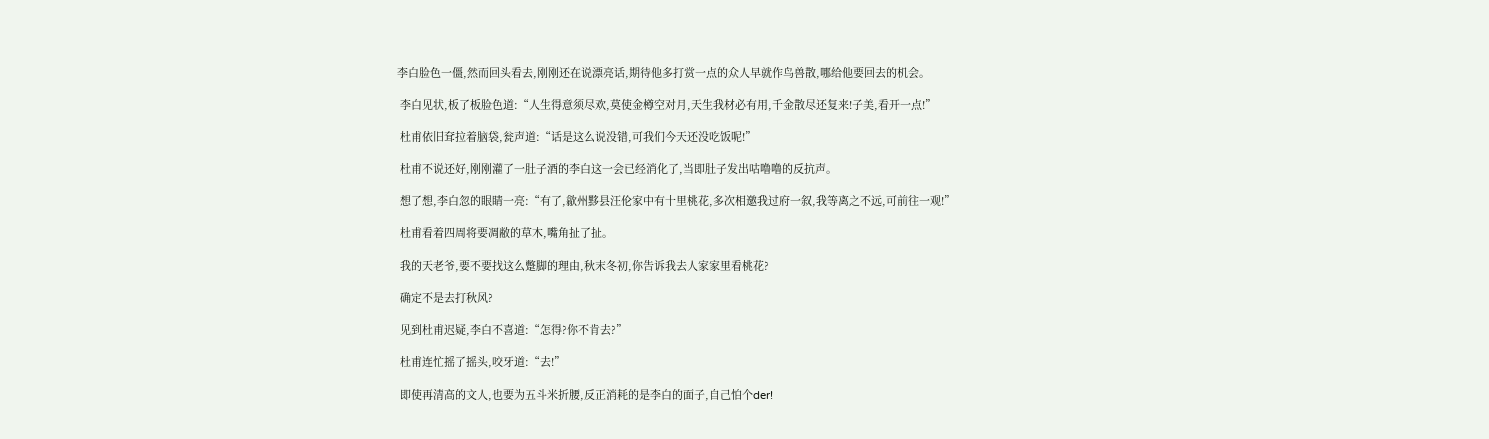李白脸色一僵,然而回头看去,刚刚还在说漂亮话,期待他多打赏一点的众人早就作鸟兽散,哪给他要回去的机会。

 李白见状,板了板脸色道:“人生得意须尽欢,莫使金樽空对月,天生我材必有用,千金散尽还复来!子美,看开一点!”

 杜甫依旧耷拉着脑袋,瓮声道:“话是这么说没错,可我们今天还没吃饭呢!”

 杜甫不说还好,刚刚灌了一肚子酒的李白这一会已经消化了,当即肚子发出咕噜噜的反抗声。

 想了想,李白忽的眼睛一亮:“有了,歙州黟县汪伦家中有十里桃花,多次相邀我过府一叙,我等离之不远,可前往一观!”

 杜甫看着四周将要凋敝的草木,嘴角扯了扯。

 我的天老爷,要不要找这么蹩脚的理由,秋末冬初,你告诉我去人家家里看桃花?

 确定不是去打秋风?

 见到杜甫迟疑,李白不喜道:“怎得?你不肯去?”

 杜甫连忙摇了摇头,咬牙道:“去!”

 即使再清高的文人,也要为五斗米折腰,反正消耗的是李白的面子,自己怕个der!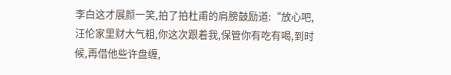李白这才展颜一笑,拍了拍杜甫的肩膀鼓励道:“放心吧,汪伦家里财大气粗,你这次跟着我,保管你有吃有喝,到时候,再借他些许盘缠,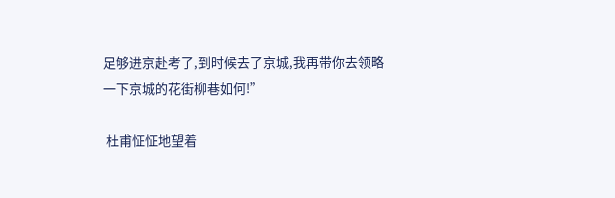足够进京赴考了,到时候去了京城,我再带你去领略一下京城的花街柳巷如何!”

 杜甫怔怔地望着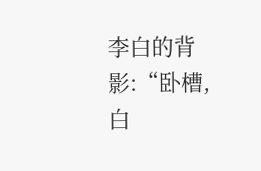李白的背影:“卧槽,白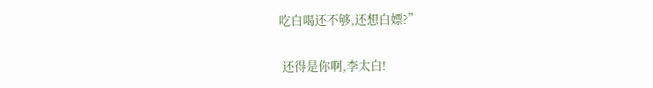吃白喝还不够,还想白嫖?”

 还得是你啊,李太白!